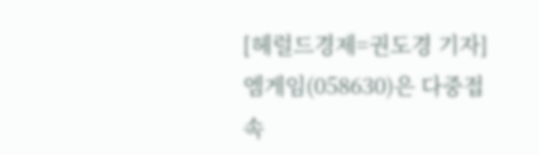[헤럴드경제=권도경 기자] 엠게임(058630)은 다중접속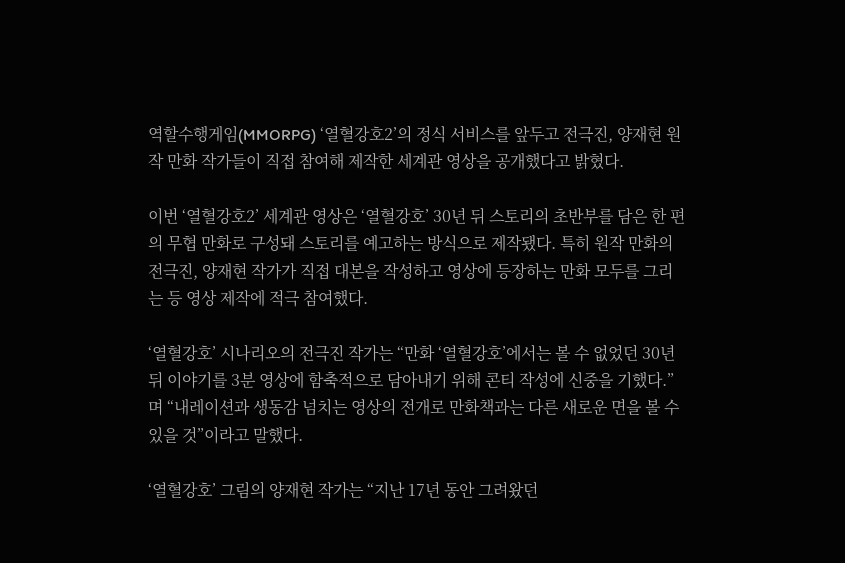역할수행게임(MMORPG) ‘열혈강호2’의 정식 서비스를 앞두고 전극진, 양재현 원작 만화 작가들이 직접 참여해 제작한 세계관 영상을 공개했다고 밝혔다.

이번 ‘열혈강호2’ 세계관 영상은 ‘열혈강호’ 30년 뒤 스토리의 초반부를 담은 한 편의 무협 만화로 구성돼 스토리를 예고하는 방식으로 제작됐다. 특히 원작 만화의 전극진, 양재현 작가가 직접 대본을 작성하고 영상에 등장하는 만화 모두를 그리는 등 영상 제작에 적극 참여했다.

‘열혈강호’ 시나리오의 전극진 작가는 “만화 ‘열혈강호’에서는 볼 수 없었던 30년 뒤 이야기를 3분 영상에 함축적으로 담아내기 위해 콘티 작성에 신중을 기했다.”며 “내레이션과 생동감 넘치는 영상의 전개로 만화책과는 다른 새로운 면을 볼 수 있을 것”이라고 말했다.

‘열혈강호’ 그림의 양재현 작가는 “지난 17년 동안 그려왔던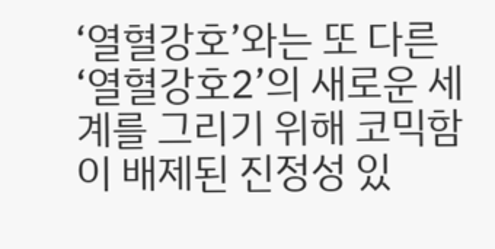‘열혈강호’와는 또 다른 ‘열혈강호2’의 새로운 세계를 그리기 위해 코믹함이 배제된 진정성 있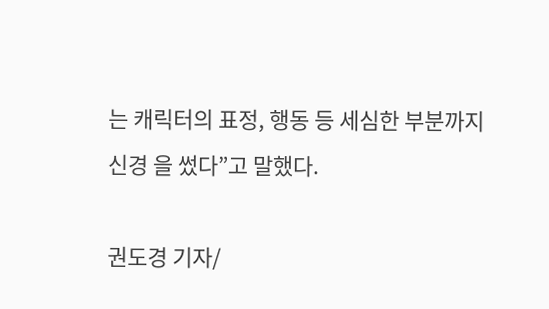는 캐릭터의 표정, 행동 등 세심한 부분까지 신경 을 썼다”고 말했다.

권도경 기자/